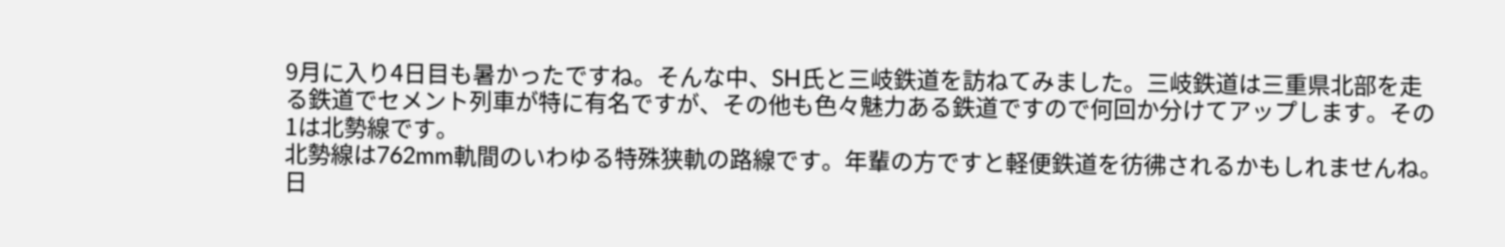9月に入り4日目も暑かったですね。そんな中、SH氏と三岐鉄道を訪ねてみました。三岐鉄道は三重県北部を走る鉄道でセメント列車が特に有名ですが、その他も色々魅力ある鉄道ですので何回か分けてアップします。その1は北勢線です。
北勢線は762mm軌間のいわゆる特殊狭軌の路線です。年輩の方ですと軽便鉄道を彷彿されるかもしれませんね。日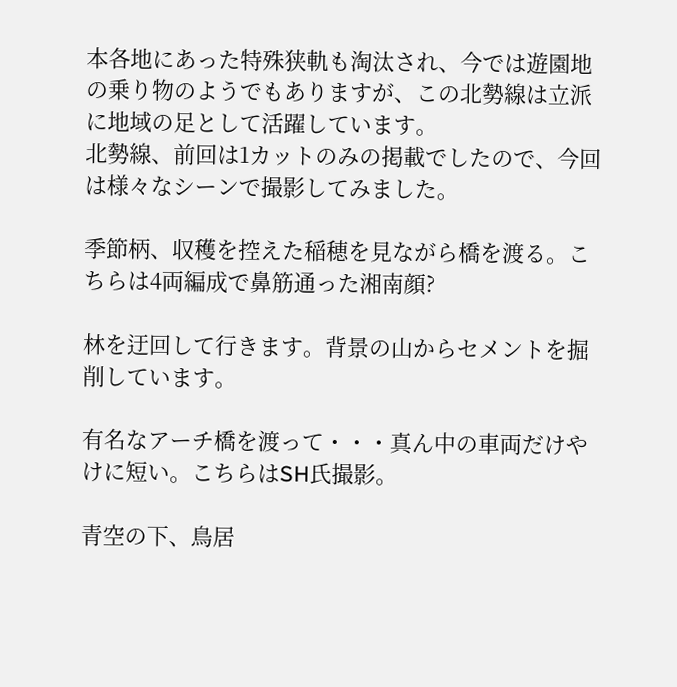本各地にあった特殊狭軌も淘汰され、今では遊園地の乗り物のようでもありますが、この北勢線は立派に地域の足として活躍しています。
北勢線、前回は1カットのみの掲載でしたので、今回は様々なシーンで撮影してみました。

季節柄、収穫を控えた稲穂を見ながら橋を渡る。こちらは4両編成で鼻筋通った湘南顔?

林を迂回して行きます。背景の山からセメントを掘削しています。

有名なアーチ橋を渡って・・・真ん中の車両だけやけに短い。こちらはSH氏撮影。

青空の下、鳥居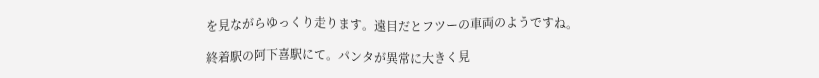を見ながらゆっくり走ります。遠目だとフツーの車両のようですね。

終着駅の阿下喜駅にて。パンタが異常に大きく見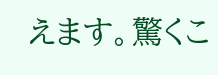えます。驚くこ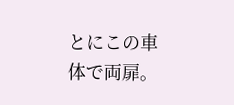とにこの車体で両扉。